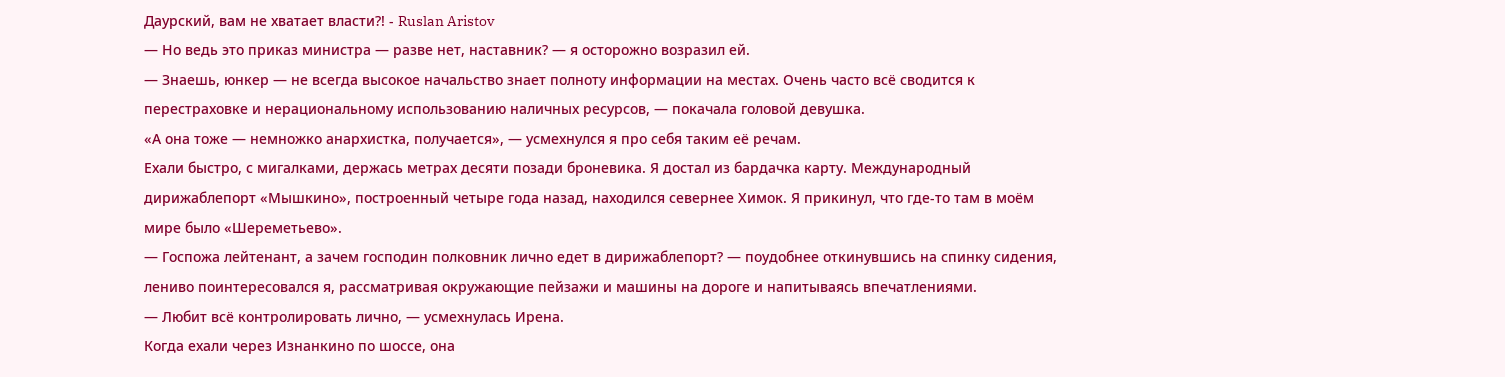Даурский, вам не хватает власти?! - Ruslan Aristov
— Но ведь это приказ министра — разве нет, наставник? — я осторожно возразил ей.
— Знаешь, юнкер — не всегда высокое начальство знает полноту информации на местах. Очень часто всё сводится к перестраховке и нерациональному использованию наличных ресурсов, — покачала головой девушка.
«А она тоже — немножко анархистка, получается», — усмехнулся я про себя таким её речам.
Ехали быстро, с мигалками, держась метрах десяти позади броневика. Я достал из бардачка карту. Международный дирижаблепорт «Мышкино», построенный четыре года назад, находился севернее Химок. Я прикинул, что где-то там в моём мире было «Шереметьево».
— Госпожа лейтенант, а зачем господин полковник лично едет в дирижаблепорт? — поудобнее откинувшись на спинку сидения, лениво поинтересовался я, рассматривая окружающие пейзажи и машины на дороге и напитываясь впечатлениями.
— Любит всё контролировать лично, — усмехнулась Ирена.
Когда ехали через Изнанкино по шоссе, она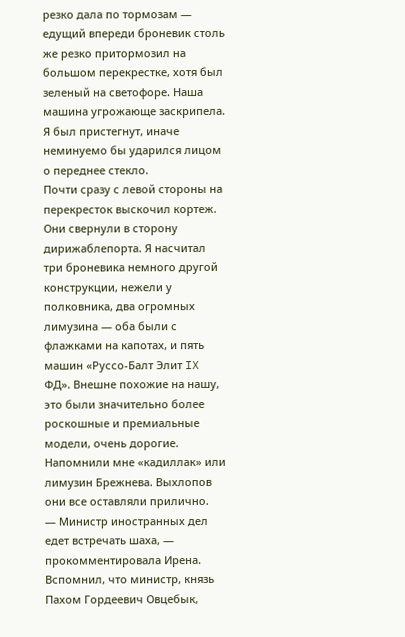резко дала по тормозам — едущий впереди броневик столь же резко притормозил на большом перекрестке, хотя был зеленый на светофоре. Наша машина угрожающе заскрипела.
Я был пристегнут, иначе неминуемо бы ударился лицом о переднее стекло.
Почти сразу с левой стороны на перекресток выскочил кортеж. Они свернули в сторону дирижаблепорта. Я насчитал три броневика немного другой конструкции, нежели у полковника, два огромных лимузина — оба были с флажками на капотах, и пять машин «Руссо-Балт Элит IX ФД». Внешне похожие на нашу, это были значительно более роскошные и премиальные модели, очень дорогие. Напомнили мне «кадиллак» или лимузин Брежнева. Выхлопов они все оставляли прилично.
— Министр иностранных дел едет встречать шаха, — прокомментировала Ирена.
Вспомнил, что министр, князь Пахом Гордеевич Овцебык,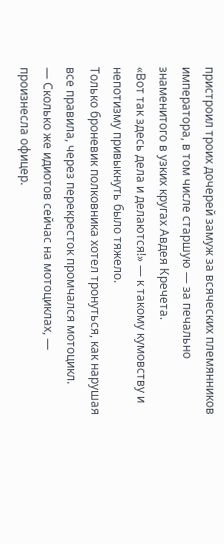пристроил троих дочерей замуж за всяческих племянников императора, в том числе старшую — за печально знаменитого в узких кругах Авдея Кречета.
«Вот так здесь дела и делаются!» — к такому кумовству и непотизму привыкнуть было тяжело.
Только броневик полковника хотел тронуться, как нарушая все правила, через перекресток промчался мотоцикл.
— Сколько же идиотов сейчас на мотоциклах, — произнесла офицер.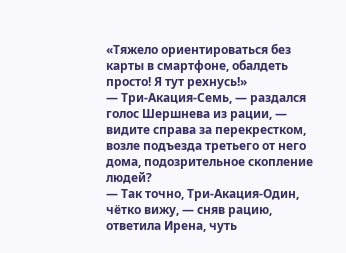«Тяжело ориентироваться без карты в смартфоне, обалдеть просто! Я тут рехнусь!»
— Три-Акация-Семь, — раздался голос Шершнева из рации, — видите справа за перекрестком, возле подъезда третьего от него дома, подозрительное скопление людей?
— Так точно, Три-Акация-Один, чётко вижу, — сняв рацию, ответила Ирена, чуть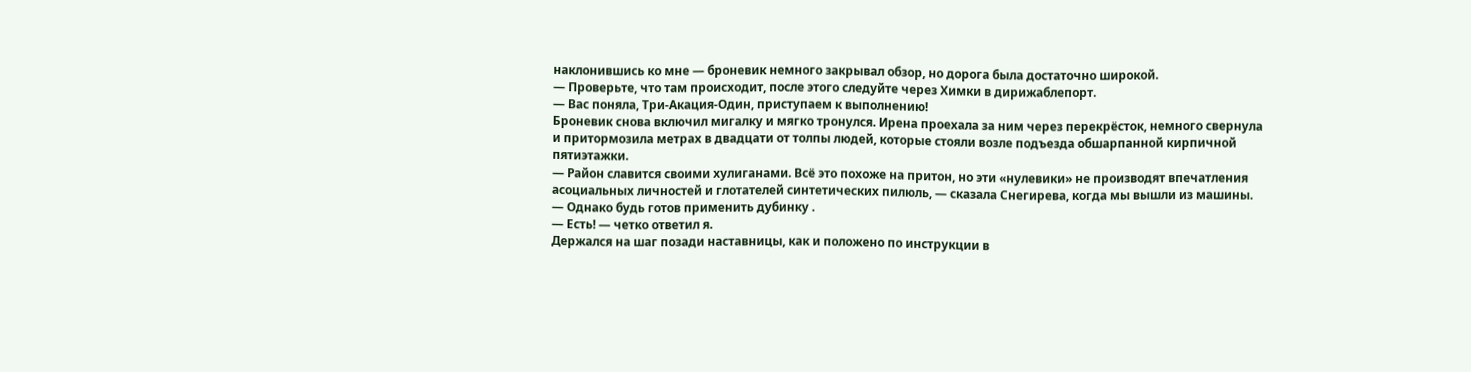наклонившись ко мне — броневик немного закрывал обзор, но дорога была достаточно широкой.
— Проверьте, что там происходит, после этого следуйте через Химки в дирижаблепорт.
— Вас поняла, Три-Акация-Один, приступаем к выполнению!
Броневик снова включил мигалку и мягко тронулся. Ирена проехала за ним через перекрёсток, немного свернула и притормозила метрах в двадцати от толпы людей, которые стояли возле подъезда обшарпанной кирпичной пятиэтажки.
— Район славится своими хулиганами. Всё это похоже на притон, но эти «нулевики» не производят впечатления асоциальных личностей и глотателей синтетических пилюль, — сказала Снегирева, когда мы вышли из машины. — Однако будь готов применить дубинку .
— Есть! — четко ответил я.
Держался на шаг позади наставницы, как и положено по инструкции в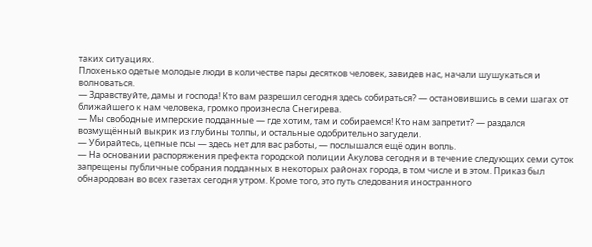таких ситуациях.
Плохенько одетые молодые люди в количестве пары десятков человек, завидев нас, начали шушукаться и волноваться.
— Здравствуйте, дамы и господа! Кто вам разрешил сегодня здесь собираться? — остановившись в семи шагах от ближайшего к нам человека, громко произнесла Снегирева.
— Мы свободные имперские подданные — где хотим, там и собираемся! Кто нам запретит? — раздался возмущённый выкрик из глубины толпы, и остальные одобрительно загудели.
— Убирайтесь, цепные псы — здесь нет для вас работы, — послышался ещё один вопль.
— На основании распоряжения префекта городской полиции Акулова сегодня и в течение следующих семи суток запрещены публичные собрания подданных в некоторых районах города, в том числе и в этом. Приказ был обнародован во всех газетах сегодня утром. Кроме того, это путь следования иностранного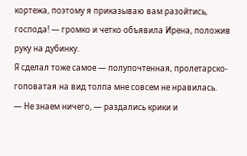кортежа, поэтому я приказываю вам разойтись, господа! — громко и четко объявила Ирена, положив руку на дубинку.
Я сделал тоже самое — полупочтенная, пролетарско-гоповатая на вид толпа мне совсем не нравилась.
— Не знаем ничего, — раздались крики и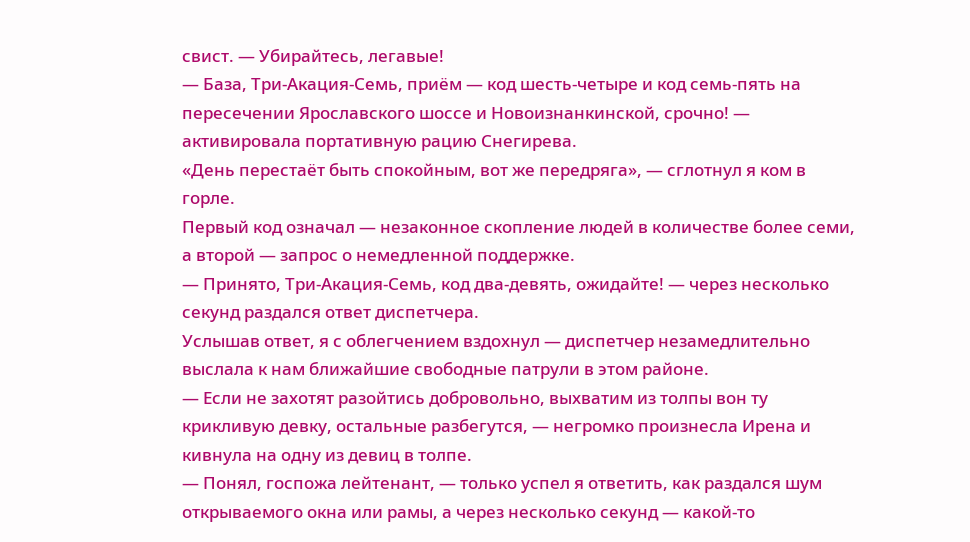свист. — Убирайтесь, легавые!
— База, Три-Акация-Семь, приём — код шесть-четыре и код семь-пять на пересечении Ярославского шоссе и Новоизнанкинской, срочно! — активировала портативную рацию Снегирева.
«День перестаёт быть спокойным, вот же передряга», — сглотнул я ком в горле.
Первый код означал — незаконное скопление людей в количестве более семи, а второй — запрос о немедленной поддержке.
— Принято, Три-Акация-Семь, код два-девять, ожидайте! — через несколько секунд раздался ответ диспетчера.
Услышав ответ, я с облегчением вздохнул — диспетчер незамедлительно выслала к нам ближайшие свободные патрули в этом районе.
— Если не захотят разойтись добровольно, выхватим из толпы вон ту крикливую девку, остальные разбегутся, — негромко произнесла Ирена и кивнула на одну из девиц в толпе.
— Понял, госпожа лейтенант, — только успел я ответить, как раздался шум открываемого окна или рамы, а через несколько секунд — какой-то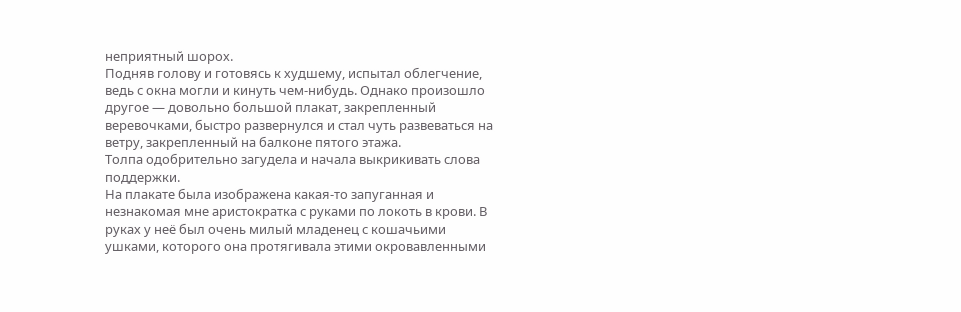неприятный шорох.
Подняв голову и готовясь к худшему, испытал облегчение, ведь с окна могли и кинуть чем-нибудь. Однако произошло другое — довольно большой плакат, закрепленный веревочками, быстро развернулся и стал чуть развеваться на ветру, закрепленный на балконе пятого этажа.
Толпа одобрительно загудела и начала выкрикивать слова поддержки.
На плакате была изображена какая-то запуганная и незнакомая мне аристократка с руками по локоть в крови. В руках у неё был очень милый младенец с кошачьими ушками, которого она протягивала этими окровавленными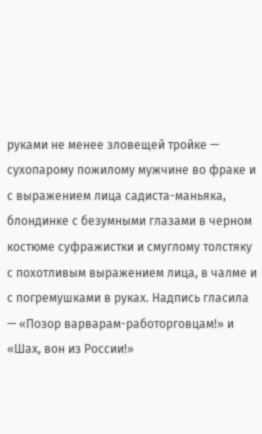руками не менее зловещей тройке — сухопарому пожилому мужчине во фраке и с выражением лица садиста-маньяка, блондинке с безумными глазами в черном костюме суфражистки и смуглому толстяку с похотливым выражением лица, в чалме и с погремушками в руках. Надпись гласила — «Позор варварам-работорговцам!» и «Шах, вон из России!»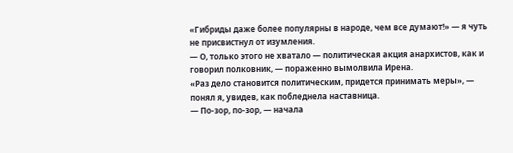«Гибриды даже более популярны в народе, чем все думают!» — я чуть не присвистнул от изумления.
— О, только этого не хватало — политическая акция анархистов, как и говорил полковник, — пораженно вымолвила Ирена.
«Раз дело становится политическим, придется принимать меры», — понял я, увидев, как побледнела наставница.
— По-зор, по-зор, — начала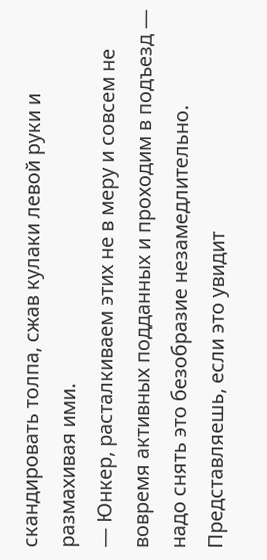скандировать толпа, сжав кулаки левой руки и размахивая ими.
— Юнкер, расталкиваем этих не в меру и совсем не вовремя активных подданных и проходим в подъезд — надо снять это безобразие незамедлительно. Представляешь, если это увидит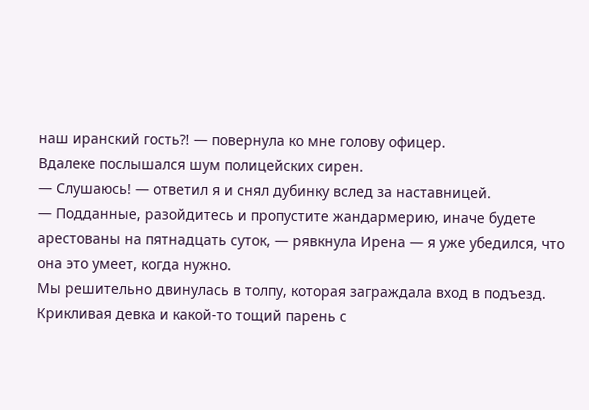наш иранский гость⁈ — повернула ко мне голову офицер.
Вдалеке послышался шум полицейских сирен.
— Слушаюсь! — ответил я и снял дубинку вслед за наставницей.
— Подданные, разойдитесь и пропустите жандармерию, иначе будете арестованы на пятнадцать суток, — рявкнула Ирена — я уже убедился, что она это умеет, когда нужно.
Мы решительно двинулась в толпу, которая заграждала вход в подъезд.
Крикливая девка и какой-то тощий парень с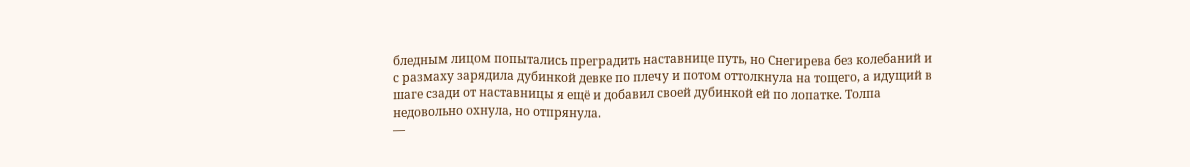бледным лицом попытались преградить наставнице путь, но Снегирева без колебаний и с размаху зарядила дубинкой девке по плечу и потом оттолкнула на тощего, а идущий в шаге сзади от наставницы я ещё и добавил своей дубинкой ей по лопатке. Толпа недовольно охнула, но отпрянула.
—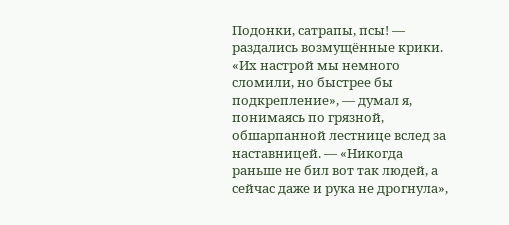Подонки, сатрапы, псы! — раздались возмущённые крики.
«Их настрой мы немного сломили, но быстрее бы подкрепление», — думал я, понимаясь по грязной, обшарпанной лестнице вслед за наставницей. — «Никогда раньше не бил вот так людей, а сейчас даже и рука не дрогнула»,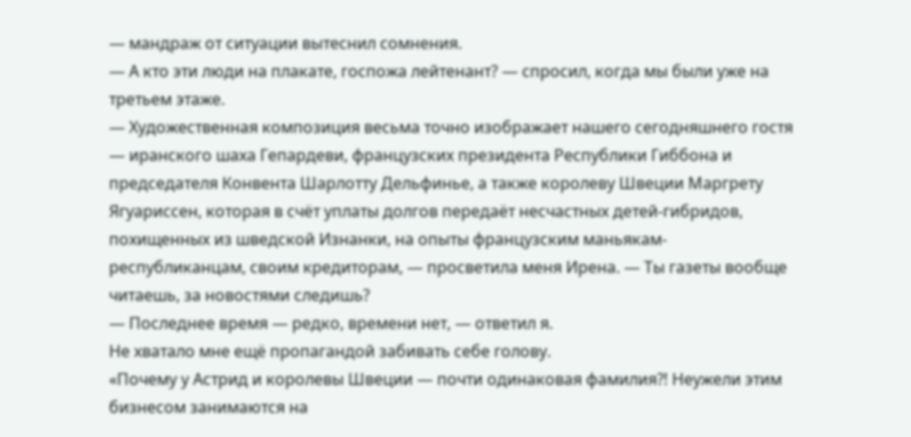— мандраж от ситуации вытеснил сомнения.
— А кто эти люди на плакате, госпожа лейтенант? — спросил, когда мы были уже на третьем этаже.
— Художественная композиция весьма точно изображает нашего сегодняшнего гостя — иранского шаха Гепардеви, французских президента Республики Гиббона и председателя Конвента Шарлотту Дельфинье, а также королеву Швеции Маргрету Ягуариссен, которая в счёт уплаты долгов передаёт несчастных детей-гибридов, похищенных из шведской Изнанки, на опыты французским маньякам-республиканцам, своим кредиторам, — просветила меня Ирена. — Ты газеты вообще читаешь, за новостями следишь?
— Последнее время — редко, времени нет, — ответил я.
Не хватало мне ещё пропагандой забивать себе голову.
«Почему у Астрид и королевы Швеции — почти одинаковая фамилия⁈ Неужели этим бизнесом занимаются на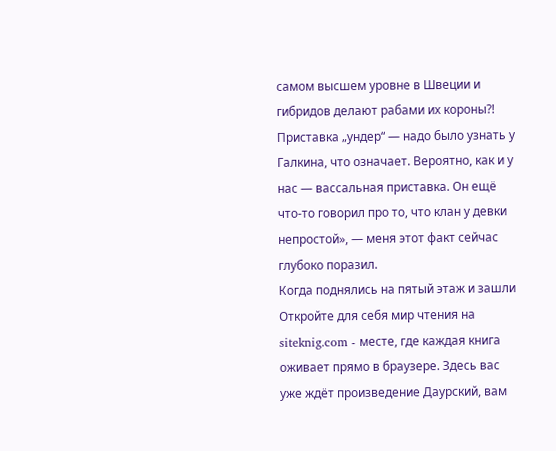самом высшем уровне в Швеции и гибридов делают рабами их короны⁈ Приставка „ундер“ — надо было узнать у Галкина, что означает. Вероятно, как и у нас — вассальная приставка. Он ещё что-то говорил про то, что клан у девки непростой», — меня этот факт сейчас глубоко поразил.
Когда поднялись на пятый этаж и зашли
Откройте для себя мир чтения на siteknig.com - месте, где каждая книга оживает прямо в браузере. Здесь вас уже ждёт произведение Даурский, вам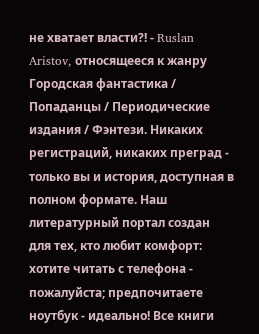не хватает власти?! - Ruslan Aristov, относящееся к жанру Городская фантастика / Попаданцы / Периодические издания / Фэнтези. Никаких регистраций, никаких преград - только вы и история, доступная в полном формате. Наш литературный портал создан для тех, кто любит комфорт: хотите читать с телефона - пожалуйста; предпочитаете ноутбук - идеально! Все книги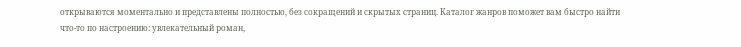открываются моментально и представлены полностью, без сокращений и скрытых страниц. Каталог жанров поможет вам быстро найти что-то по настроению: увлекательный роман,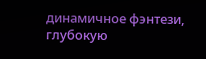динамичное фэнтези, глубокую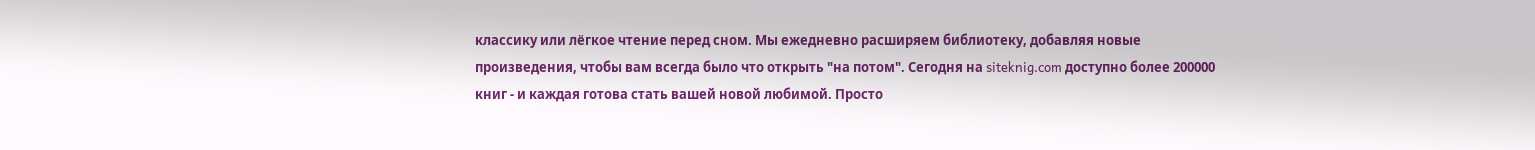классику или лёгкое чтение перед сном. Мы ежедневно расширяем библиотеку, добавляя новые произведения, чтобы вам всегда было что открыть "на потом". Сегодня на siteknig.com доступно более 200000 книг - и каждая готова стать вашей новой любимой. Просто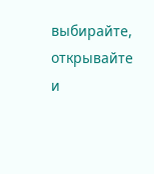выбирайте, открывайте и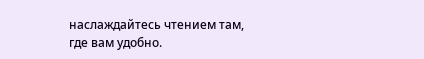наслаждайтесь чтением там, где вам удобно.